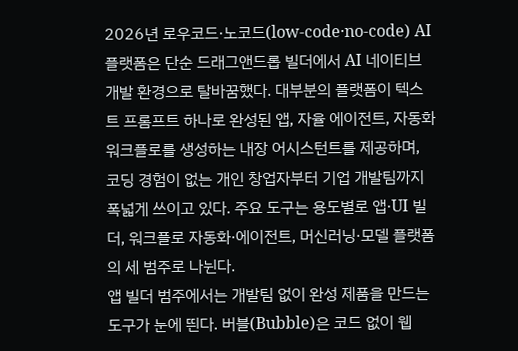2026년 로우코드·노코드(low-code·no-code) AI 플랫폼은 단순 드래그앤드롭 빌더에서 AI 네이티브 개발 환경으로 탈바꿈했다. 대부분의 플랫폼이 텍스트 프롬프트 하나로 완성된 앱, 자율 에이전트, 자동화 워크플로를 생성하는 내장 어시스턴트를 제공하며, 코딩 경험이 없는 개인 창업자부터 기업 개발팀까지 폭넓게 쓰이고 있다. 주요 도구는 용도별로 앱·UI 빌더, 워크플로 자동화·에이전트, 머신러닝·모델 플랫폼의 세 범주로 나뉜다.
앱 빌더 범주에서는 개발팀 없이 완성 제품을 만드는 도구가 눈에 띈다. 버블(Bubble)은 코드 없이 웹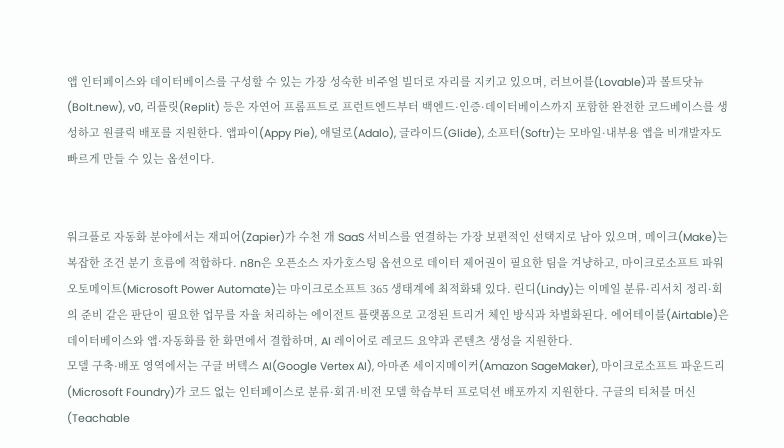앱 인터페이스와 데이터베이스를 구성할 수 있는 가장 성숙한 비주얼 빌더로 자리를 지키고 있으며, 러브어블(Lovable)과 볼트닷뉴(Bolt.new), v0, 리플릿(Replit) 등은 자연어 프롬프트로 프런트엔드부터 백엔드·인증·데이터베이스까지 포함한 완전한 코드베이스를 생성하고 원클릭 배포를 지원한다. 앱파이(Appy Pie), 애덜로(Adalo), 글라이드(Glide), 소프터(Softr)는 모바일·내부용 앱을 비개발자도 빠르게 만들 수 있는 옵션이다.


워크플로 자동화 분야에서는 재피어(Zapier)가 수천 개 SaaS 서비스를 연결하는 가장 보편적인 선택지로 남아 있으며, 메이크(Make)는 복잡한 조건 분기 흐름에 적합하다. n8n은 오픈소스 자가호스팅 옵션으로 데이터 제어권이 필요한 팀을 겨냥하고, 마이크로소프트 파워 오토메이트(Microsoft Power Automate)는 마이크로소프트 365 생태계에 최적화돼 있다. 린디(Lindy)는 이메일 분류·리서치 정리·회의 준비 같은 판단이 필요한 업무를 자율 처리하는 에이전트 플랫폼으로 고정된 트리거 체인 방식과 차별화된다. 에어테이블(Airtable)은 데이터베이스와 앱·자동화를 한 화면에서 결합하며, AI 레이어로 레코드 요약과 콘텐츠 생성을 지원한다.
모델 구축·배포 영역에서는 구글 버텍스 AI(Google Vertex AI), 아마존 세이지메이커(Amazon SageMaker), 마이크로소프트 파운드리(Microsoft Foundry)가 코드 없는 인터페이스로 분류·회귀·비전 모델 학습부터 프로덕션 배포까지 지원한다. 구글의 티처블 머신(Teachable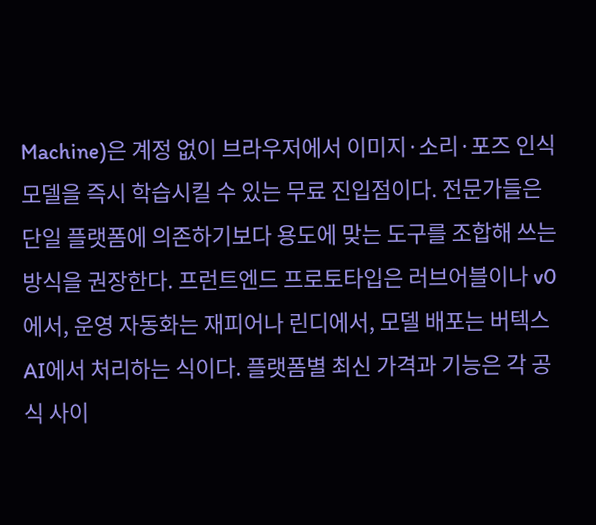Machine)은 계정 없이 브라우저에서 이미지·소리·포즈 인식 모델을 즉시 학습시킬 수 있는 무료 진입점이다. 전문가들은 단일 플랫폼에 의존하기보다 용도에 맞는 도구를 조합해 쓰는 방식을 권장한다. 프런트엔드 프로토타입은 러브어블이나 v0에서, 운영 자동화는 재피어나 린디에서, 모델 배포는 버텍스 AI에서 처리하는 식이다. 플랫폼별 최신 가격과 기능은 각 공식 사이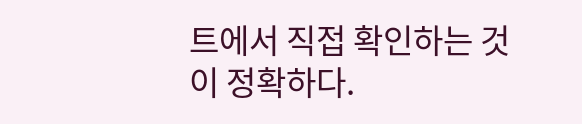트에서 직접 확인하는 것이 정확하다.